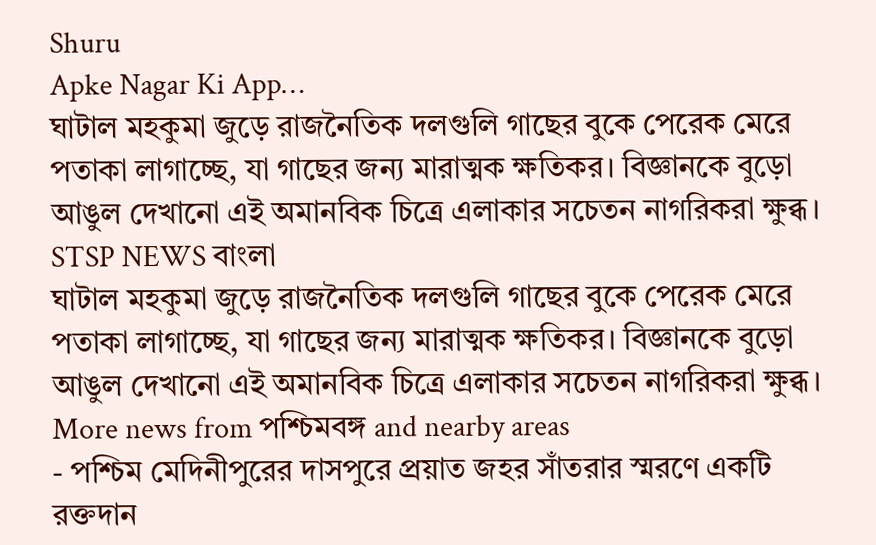Shuru
Apke Nagar Ki App…
ঘাটাল মহকুমা জুড়ে রাজনৈতিক দলগুলি গাছের বুকে পেরেক মেরে পতাকা লাগাচ্ছে, যা গাছের জন্য মারাত্মক ক্ষতিকর। বিজ্ঞানকে বুড়ো আঙুল দেখানো এই অমানবিক চিত্রে এলাকার সচেতন নাগরিকরা ক্ষুব্ধ।
STSP NEWS বাংলা
ঘাটাল মহকুমা জুড়ে রাজনৈতিক দলগুলি গাছের বুকে পেরেক মেরে পতাকা লাগাচ্ছে, যা গাছের জন্য মারাত্মক ক্ষতিকর। বিজ্ঞানকে বুড়ো আঙুল দেখানো এই অমানবিক চিত্রে এলাকার সচেতন নাগরিকরা ক্ষুব্ধ।
More news from পশ্চিমবঙ্গ and nearby areas
- পশ্চিম মেদিনীপুরের দাসপুরে প্রয়াত জহর সাঁতরার স্মরণে একটি রক্তদান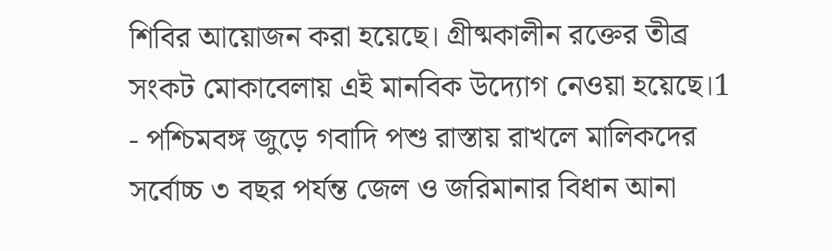শিবির আয়োজন করা হয়েছে। গ্রীষ্মকালীন রক্তের তীব্র সংকট মোকাবেলায় এই মানবিক উদ্যোগ নেওয়া হয়েছে।1
- পশ্চিমবঙ্গ জুড়ে গবাদি পশু রাস্তায় রাখলে মালিকদের সর্বোচ্চ ৩ বছর পর্যন্ত জেল ও জরিমানার বিধান আনা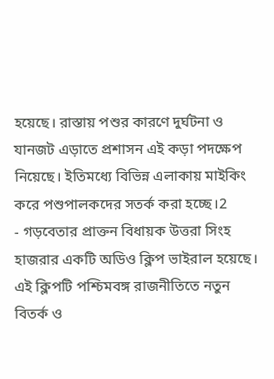হয়েছে। রাস্তায় পশুর কারণে দুর্ঘটনা ও যানজট এড়াতে প্রশাসন এই কড়া পদক্ষেপ নিয়েছে। ইতিমধ্যে বিভিন্ন এলাকায় মাইকিং করে পশুপালকদের সতর্ক করা হচ্ছে।2
- গড়বেতার প্রাক্তন বিধায়ক উত্তরা সিংহ হাজরার একটি অডিও ক্লিপ ভাইরাল হয়েছে। এই ক্লিপটি পশ্চিমবঙ্গ রাজনীতিতে নতুন বিতর্ক ও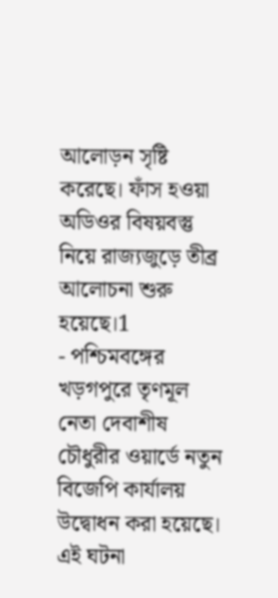আলোড়ন সৃষ্টি করেছে। ফাঁস হওয়া অডিওর বিষয়বস্তু নিয়ে রাজ্যজুড়ে তীব্র আলোচনা শুরু হয়েছে।1
- পশ্চিমবঙ্গের খড়গপুরে তৃণমূল নেতা দেবাশীষ চৌধুরীর ওয়ার্ডে নতুন বিজেপি কার্যালয় উদ্বোধন করা হয়েছে। এই ঘটনা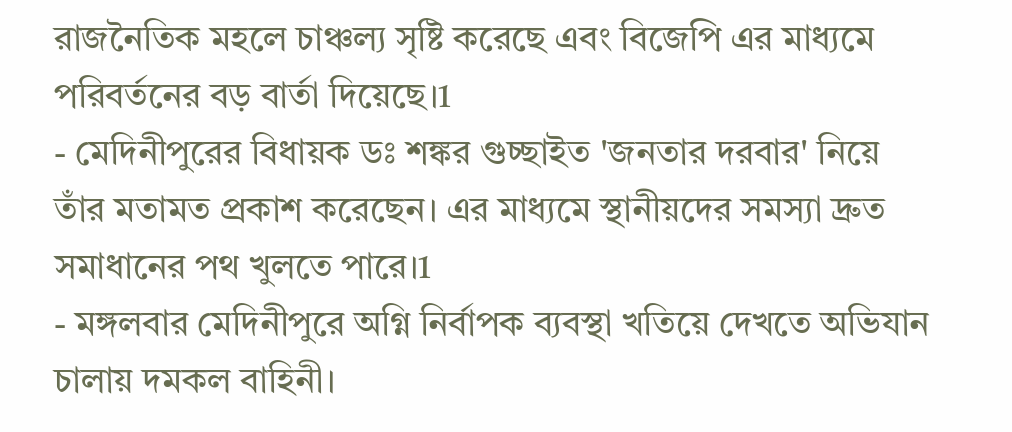রাজনৈতিক মহলে চাঞ্চল্য সৃষ্টি করেছে এবং বিজেপি এর মাধ্যমে পরিবর্তনের বড় বার্তা দিয়েছে।1
- মেদিনীপুরের বিধায়ক ডঃ শঙ্কর গুচ্ছাইত 'জনতার দরবার' নিয়ে তাঁর মতামত প্রকাশ করেছেন। এর মাধ্যমে স্থানীয়দের সমস্যা দ্রুত সমাধানের পথ খুলতে পারে।1
- মঙ্গলবার মেদিনীপুরে অগ্নি নির্বাপক ব্যবস্থা খতিয়ে দেখতে অভিযান চালায় দমকল বাহিনী।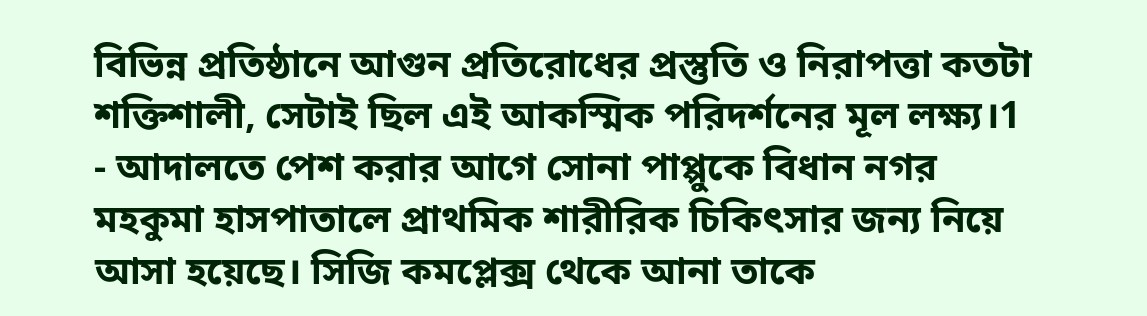বিভিন্ন প্রতিষ্ঠানে আগুন প্রতিরোধের প্রস্তুতি ও নিরাপত্তা কতটা শক্তিশালী, সেটাই ছিল এই আকস্মিক পরিদর্শনের মূল লক্ষ্য।1
- আদালতে পেশ করার আগে সোনা পাপ্পুকে বিধান নগর মহকুমা হাসপাতালে প্রাথমিক শারীরিক চিকিৎসার জন্য নিয়ে আসা হয়েছে। সিজি কমপ্লেক্স থেকে আনা তাকে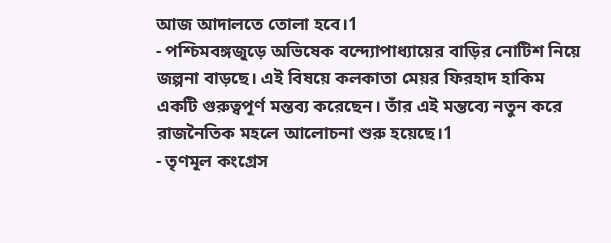আজ আদালতে তোলা হবে।1
- পশ্চিমবঙ্গজুড়ে অভিষেক বন্দ্যোপাধ্যায়ের বাড়ির নোটিশ নিয়ে জল্পনা বাড়ছে। এই বিষয়ে কলকাতা মেয়র ফিরহাদ হাকিম একটি গুরুত্বপূর্ণ মন্তব্য করেছেন। তাঁর এই মন্তব্যে নতুন করে রাজনৈতিক মহলে আলোচনা শুরু হয়েছে।1
- তৃণমূল কংগ্রেস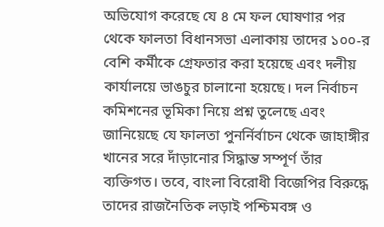অভিযোগ করেছে যে ৪ মে ফল ঘোষণার পর থেকে ফালতা বিধানসভা এলাকায় তাদের ১০০-র বেশি কর্মীকে গ্রেফতার করা হয়েছে এবং দলীয় কার্যালয়ে ভাঙচুর চালানো হয়েছে। দল নির্বাচন কমিশনের ভূমিকা নিয়ে প্রশ্ন তুলেছে এবং জানিয়েছে যে ফালতা পুনর্নির্বাচন থেকে জাহাঙ্গীর খানের সরে দাঁড়ানোর সিদ্ধান্ত সম্পূর্ণ তাঁর ব্যক্তিগত। তবে, বাংলা বিরোধী বিজেপির বিরুদ্ধে তাদের রাজনৈতিক লড়াই পশ্চিমবঙ্গ ও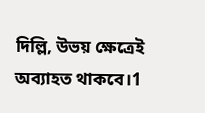দিল্লি, উভয় ক্ষেত্রেই অব্যাহত থাকবে।1